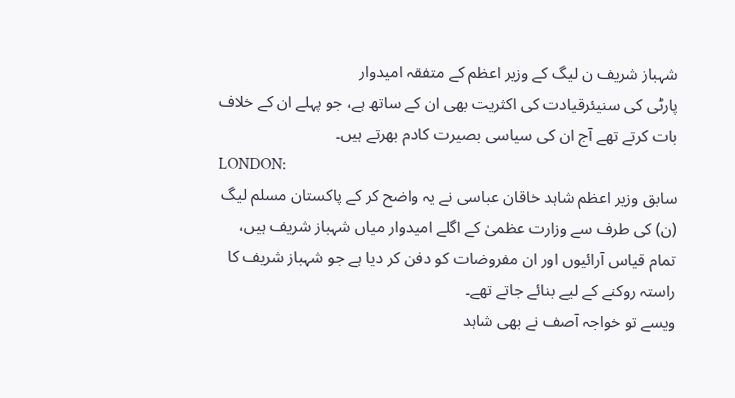شہباز شریف ن لیگ کے وزیر اعظم کے متفقہ امیدوار
پارٹی کی سنیئرقیادت کی اکثریت بھی ان کے ساتھ ہے، جو پہلے ان کے خلاف بات کرتے تھے آج ان کی سیاسی بصیرت کادم بھرتے ہیں۔
LONDON:
سابق وزیر اعظم شاہد خاقان عباسی نے یہ واضح کر کے پاکستان مسلم لیگ (ن) کی طرف سے وزارت عظمیٰ کے اگلے امیدوار میاں شہباز شریف ہیں، تمام قیاس آرائیوں اور ان مفروضات کو دفن کر دیا ہے جو شہباز شریف کا راستہ روکنے کے لیے بنائے جاتے تھے۔
ویسے تو خواجہ آصف نے بھی شاہد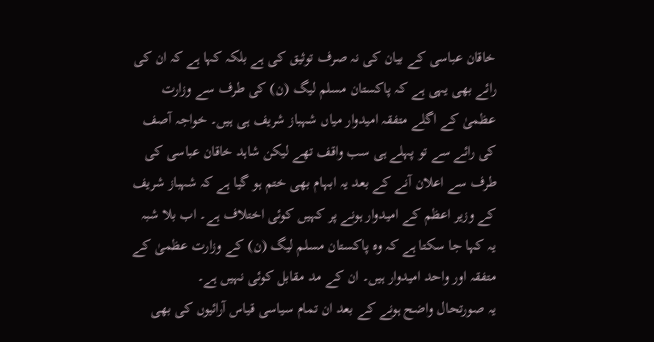خاقان عباسی کے بیان کی نہ صرف توثیق کی ہے بلکہ کہا ہے کہ ان کی رائے بھی یہی ہے کہ پاکستان مسلم لیگ (ن) کی طرف سے وزارت عظمیٰ کے اگلے متفقہ امیدوار میاں شہباز شریف ہی ہیں۔ خواجہ آصف کی رائے سے تو پہلے ہی سب واقف تھے لیکن شاہد خاقان عباسی کی طرف سے اعلان آنے کے بعد یہ ابہام بھی ختم ہو گیا ہے کہ شہباز شریف کے وزیر اعظم کے امیدوار ہونے پر کہیں کوئی اختلاف ہے۔ اب بلا شبہ یہ کہا جا سکتا ہے کہ وہ پاکستان مسلم لیگ (ن) کے وزارت عظمیٰ کے متفقہ اور واحد امیدوار ہیں۔ ان کے مد مقابل کوئی نہیں ہے۔
یہ صورتحال واضح ہونے کے بعد ان تمام سیاسی قیاس آرائیوں کی بھی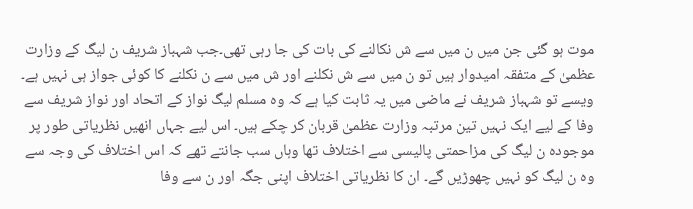موت ہو گئی جن میں ن میں سے ش نکالنے کی بات کی جا رہی تھی۔جب شہباز شریف ن لیگ کے وزارت عظمیٰ کے متفقہ امیدوار ہیں تو ن میں سے ش نکلنے اور ش میں سے ن نکلنے کا کوئی جواز ہی نہیں ہے۔
ویسے تو شہباز شریف نے ماضی میں یہ ثابت کیا ہے کہ وہ مسلم لیگ نواز کے اتحاد اور نواز شریف سے وفا کے لیے ایک نہیں تین مرتبہ وزارت عظمیٰ قربان کر چکے ہیں۔ اس لیے جہاں انھیں نظریاتی طور پر موجودہ ن لیگ کی مزاحمتی پالیسی سے اختلاف تھا وہاں سب جانتے تھے کہ اس اختلاف کی وجہ سے وہ ن لیگ کو نہیں چھوڑیں گے۔ ان کا نظریاتی اختلاف اپنی جگہ اور ن سے وفا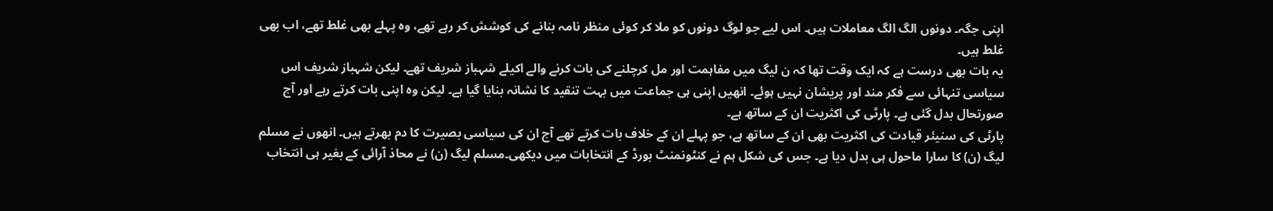اپنی جگہ۔ دونوں الگ الگ معاملات ہیں۔ اس لیے جو لوگ دونوں کو ملا کر کوئی منظر نامہ بنانے کی کوشش کر رہے تھے، وہ پہلے بھی غلط تھے، اب بھی غلط ہیں۔
یہ بات بھی درست ہے کہ ایک وقت تھا کہ ن لیگ میں مفاہمت اور مل کرچلنے کی بات کرنے والے اکیلے شہباز شریف تھے۔ لیکن شہباز شریف اس سیاسی تنہائی سے فکر مند اور پریشان نہیں ہوئے۔ انھیں اپنی ہی جماعت میں بہت تنقید کا نشانہ بنایا گیا ہے۔ لیکن وہ اپنی بات کرتے رہے اور آج صورتحال بدل گئی ہے۔ پارٹی کی اکثریت ان کے ساتھ ہے۔
پارٹی کی سنیئر قیادت کی اکثریت بھی ان کے ساتھ ہے، جو پہلے ان کے خلاف بات کرتے تھے آج ان کی سیاسی بصیرت کا دم بھرتے ہیں۔ انھوں نے مسلم لیگ (ن) کا سارا ماحول ہی بدل دیا ہے۔ جس کی شکل ہم نے کنٹونمنٹ بورڈ کے انتخابات میں دیکھی۔مسلم لیگ (ن) نے محاذ آرائی کے بغیر ہی انتخاب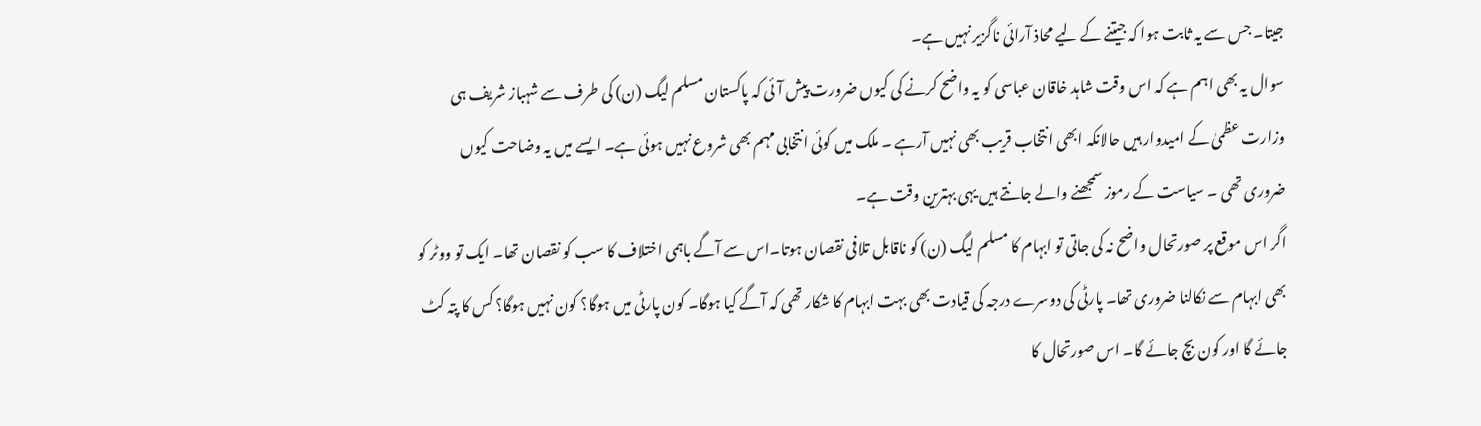جیتا۔ جس سے یہ ثابت ہوا کہ جیتنے کے لیے محاذ آرائی ناگزیر نہیں ہے۔
سوال یہ بھی اہم ہے کہ اس وقت شاہد خاقان عباسی کو یہ واضح کرنے کی کیوں ضرورت پیش آئی کہ پاکستان مسلم لیگ (ن) کی طرف سے شہباز شریف ہی وزارت عظمیٰ کے امیدوار ہیں حالانکہ ابھی انتخاب قریب بھی نہیں آرہے ۔ ملک میں کوئی انتخابی مہم بھی شروع نہیں ہوئی ہے۔ ایسے میں یہ وضاحت کیوں ضروری تھی ۔ سیاست کے رموز سمجھنے والے جانتے ہیں یہی بہترین وقت ہے۔
اگر اس موقع پر صورتحال واضح نہ کی جاتی تو ابہام کا مسلم لیگ (ن) کو ناقابل تلافی نقصان ہوتا۔اس سے آگے باہمی اختلاف کا سب کو نقصان تھا۔ ایک تو ووٹر کو بھی ابہام سے نکالنا ضروری تھا۔ پارٹی کی دوسرے درجہ کی قیادت بھی بہت ابہام کا شکار تھی کہ آگے کیا ہوگا۔ کون پارٹی میں ہوگا؟ کون نہیں ہوگا؟ کس کا پتہ کٹ جائے گا اور کون بچ جائے گا۔ اس صورتحال کا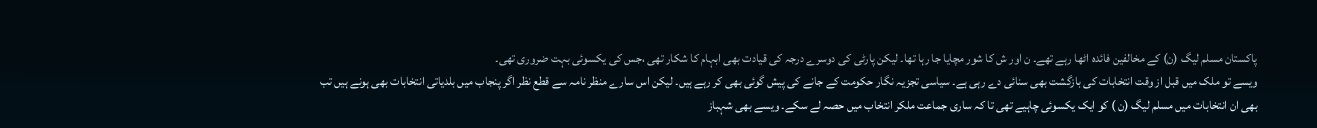پاکستان مسلم لیگ (ن) کے مخالفین فائدہ اٹھا رہے تھے۔ ن اور ش کا شور مچایا جا رہا تھا۔ لیکن پارٹی کی دوسرے درجہ کی قیادت بھی ابہام کا شکار تھی ،جس کی یکسوئی بہت ضروری تھی۔
ویسے تو ملک میں قبل از وقت انتخابات کی بازگشت بھی سنائی دے رہی ہے۔ سیاسی تجزیہ نگار حکومت کے جانے کی پیش گوئی بھی کر رہے ہیں۔ لیکن اس سارے منظر نامہ سے قطع نظر اگر پنجاب میں بلدیاتی انتخابات بھی ہونے ہیں تب بھی ان انتخابات میں مسلم لیگ (ن ) کو ایک یکسوئی چاہیے تھی تا کہ ساری جماعت ملکر انتخاب میں حصہ لے سکے۔ ویسے بھی شہباز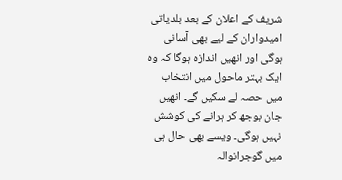شریف کے اعلان کے بعد بلدیاتی امیدواران کے لیے بھی آسانی ہوگی اور انھیں اندازہ ہوگا کہ وہ ایک بہتر ماحول میں انتخاب میں حصہ لے سکیں گے۔ انھیں جان بوجھ کر ہرانے کی کوشش نہیں ہوگی۔ ویسے بھی حال ہی میں گوجرانوالہ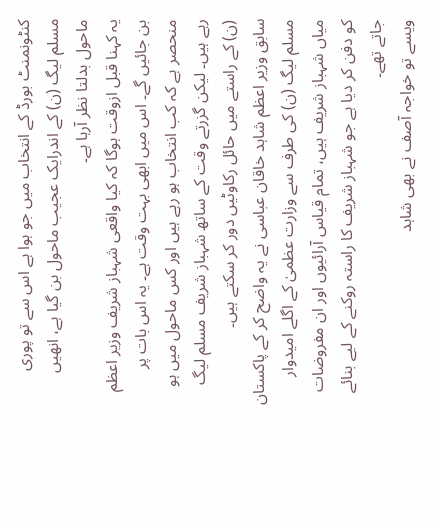کنٹونمنٹ بورڈ کے انتخاب میں جو ہوا ہے اس سے تو پوری مسلم لیگ (ن) کے اندرایک عجیب ماحول بن گیا ہے، انھیں ماحول بدلتا نظر آرہا ہے۔
یہ کہنا قبل ازوقت ہوگا کہ کیا واقعی شہباز شریف وزیر اعظم بن جائیں گے۔ اس میں ابھی بہت وقت ہے۔ یہ اس بات پر منحصر ہے کہ کب انتخاب ہو رہے ہیں اور کس ماحول میں ہو رہے ہیں۔ لیکن گزرتے وقت کے ساتھ شہباز شریف مسلم لیگ (ن) کے راستے میں حائل رکاوٹیں دور کر سکتے ہیں۔
سابق وزیر اعظم شاہد خاقان عباسی نے یہ واضح کر کے پاکستان مسلم لیگ (ن) کی طرف سے وزارت عظمیٰ کے اگلے امیدوار میاں شہباز شریف ہیں، تمام قیاس آرائیوں اور ان مفروضات کو دفن کر دیا ہے جو شہباز شریف کا راستہ روکنے کے لیے بنائے جاتے تھے۔
ویسے تو خواجہ آصف نے بھی شاہد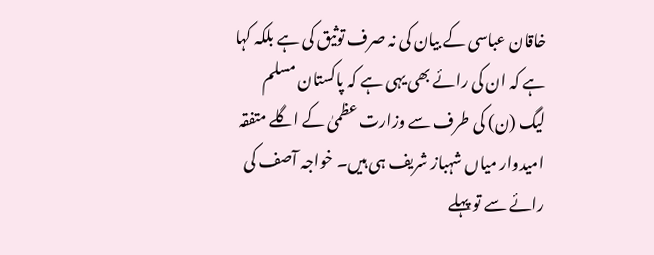خاقان عباسی کے بیان کی نہ صرف توثیق کی ہے بلکہ کہا ہے کہ ان کی رائے بھی یہی ہے کہ پاکستان مسلم لیگ (ن) کی طرف سے وزارت عظمیٰ کے اگلے متفقہ امیدوار میاں شہباز شریف ہی ہیں۔ خواجہ آصف کی رائے سے تو پہلے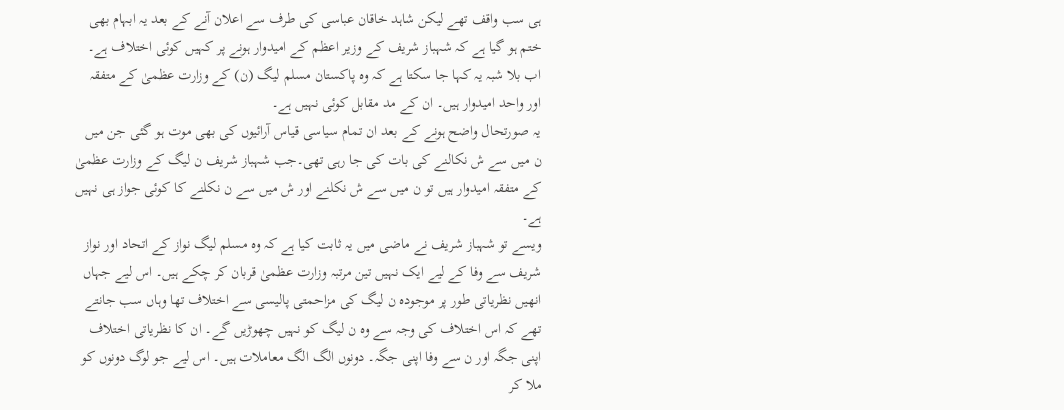ہی سب واقف تھے لیکن شاہد خاقان عباسی کی طرف سے اعلان آنے کے بعد یہ ابہام بھی ختم ہو گیا ہے کہ شہباز شریف کے وزیر اعظم کے امیدوار ہونے پر کہیں کوئی اختلاف ہے۔ اب بلا شبہ یہ کہا جا سکتا ہے کہ وہ پاکستان مسلم لیگ (ن) کے وزارت عظمیٰ کے متفقہ اور واحد امیدوار ہیں۔ ان کے مد مقابل کوئی نہیں ہے۔
یہ صورتحال واضح ہونے کے بعد ان تمام سیاسی قیاس آرائیوں کی بھی موت ہو گئی جن میں ن میں سے ش نکالنے کی بات کی جا رہی تھی۔جب شہباز شریف ن لیگ کے وزارت عظمیٰ کے متفقہ امیدوار ہیں تو ن میں سے ش نکلنے اور ش میں سے ن نکلنے کا کوئی جواز ہی نہیں ہے۔
ویسے تو شہباز شریف نے ماضی میں یہ ثابت کیا ہے کہ وہ مسلم لیگ نواز کے اتحاد اور نواز شریف سے وفا کے لیے ایک نہیں تین مرتبہ وزارت عظمیٰ قربان کر چکے ہیں۔ اس لیے جہاں انھیں نظریاتی طور پر موجودہ ن لیگ کی مزاحمتی پالیسی سے اختلاف تھا وہاں سب جانتے تھے کہ اس اختلاف کی وجہ سے وہ ن لیگ کو نہیں چھوڑیں گے۔ ان کا نظریاتی اختلاف اپنی جگہ اور ن سے وفا اپنی جگہ۔ دونوں الگ الگ معاملات ہیں۔ اس لیے جو لوگ دونوں کو ملا کر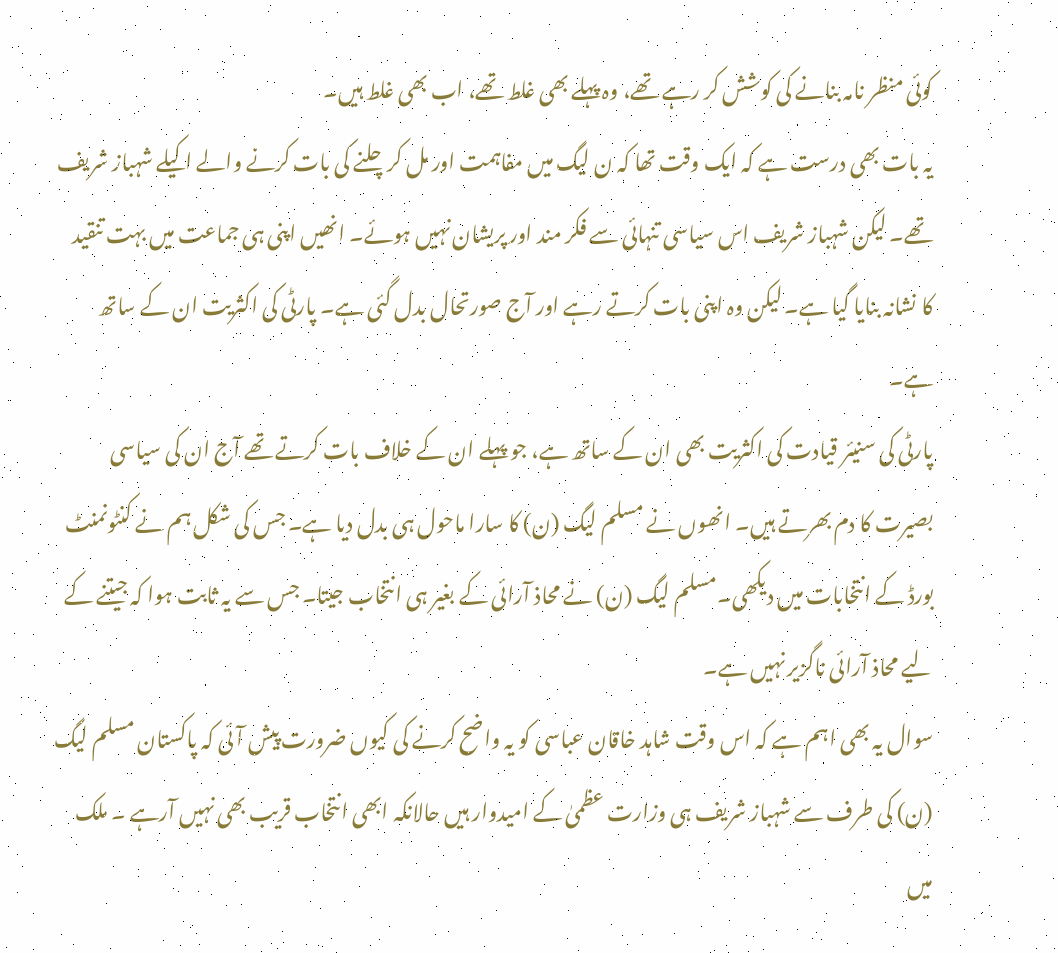کوئی منظر نامہ بنانے کی کوشش کر رہے تھے، وہ پہلے بھی غلط تھے، اب بھی غلط ہیں۔
یہ بات بھی درست ہے کہ ایک وقت تھا کہ ن لیگ میں مفاہمت اور مل کرچلنے کی بات کرنے والے اکیلے شہباز شریف تھے۔ لیکن شہباز شریف اس سیاسی تنہائی سے فکر مند اور پریشان نہیں ہوئے۔ انھیں اپنی ہی جماعت میں بہت تنقید کا نشانہ بنایا گیا ہے۔ لیکن وہ اپنی بات کرتے رہے اور آج صورتحال بدل گئی ہے۔ پارٹی کی اکثریت ان کے ساتھ ہے۔
پارٹی کی سنیئر قیادت کی اکثریت بھی ان کے ساتھ ہے، جو پہلے ان کے خلاف بات کرتے تھے آج ان کی سیاسی بصیرت کا دم بھرتے ہیں۔ انھوں نے مسلم لیگ (ن) کا سارا ماحول ہی بدل دیا ہے۔ جس کی شکل ہم نے کنٹونمنٹ بورڈ کے انتخابات میں دیکھی۔مسلم لیگ (ن) نے محاذ آرائی کے بغیر ہی انتخاب جیتا۔ جس سے یہ ثابت ہوا کہ جیتنے کے لیے محاذ آرائی ناگزیر نہیں ہے۔
سوال یہ بھی اہم ہے کہ اس وقت شاہد خاقان عباسی کو یہ واضح کرنے کی کیوں ضرورت پیش آئی کہ پاکستان مسلم لیگ (ن) کی طرف سے شہباز شریف ہی وزارت عظمیٰ کے امیدوار ہیں حالانکہ ابھی انتخاب قریب بھی نہیں آرہے ۔ ملک میں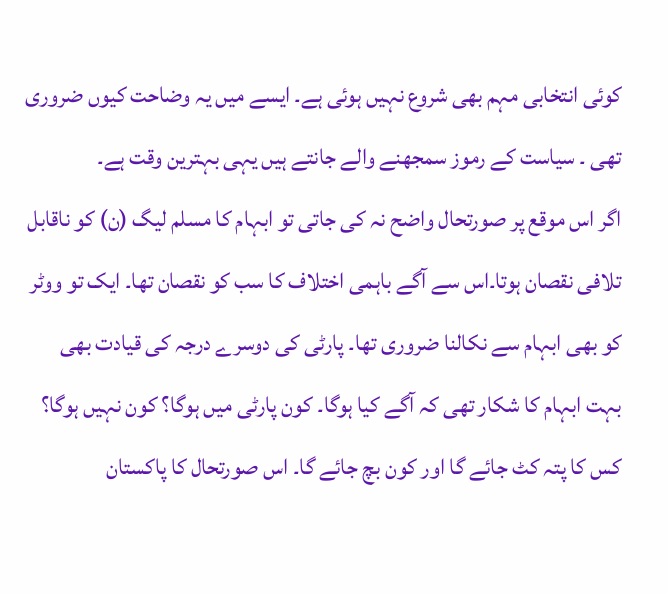کوئی انتخابی مہم بھی شروع نہیں ہوئی ہے۔ ایسے میں یہ وضاحت کیوں ضروری تھی ۔ سیاست کے رموز سمجھنے والے جانتے ہیں یہی بہترین وقت ہے۔
اگر اس موقع پر صورتحال واضح نہ کی جاتی تو ابہام کا مسلم لیگ (ن) کو ناقابل تلافی نقصان ہوتا۔اس سے آگے باہمی اختلاف کا سب کو نقصان تھا۔ ایک تو ووٹر کو بھی ابہام سے نکالنا ضروری تھا۔ پارٹی کی دوسرے درجہ کی قیادت بھی بہت ابہام کا شکار تھی کہ آگے کیا ہوگا۔ کون پارٹی میں ہوگا؟ کون نہیں ہوگا؟ کس کا پتہ کٹ جائے گا اور کون بچ جائے گا۔ اس صورتحال کا پاکستان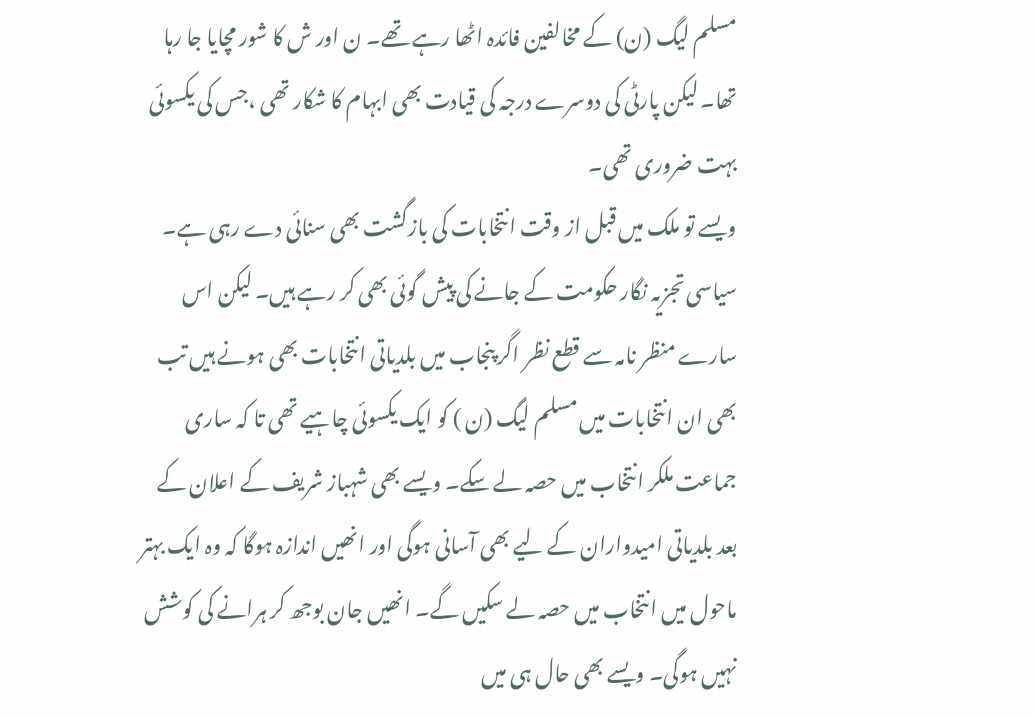مسلم لیگ (ن) کے مخالفین فائدہ اٹھا رہے تھے۔ ن اور ش کا شور مچایا جا رہا تھا۔ لیکن پارٹی کی دوسرے درجہ کی قیادت بھی ابہام کا شکار تھی ،جس کی یکسوئی بہت ضروری تھی۔
ویسے تو ملک میں قبل از وقت انتخابات کی بازگشت بھی سنائی دے رہی ہے۔ سیاسی تجزیہ نگار حکومت کے جانے کی پیش گوئی بھی کر رہے ہیں۔ لیکن اس سارے منظر نامہ سے قطع نظر اگر پنجاب میں بلدیاتی انتخابات بھی ہونے ہیں تب بھی ان انتخابات میں مسلم لیگ (ن ) کو ایک یکسوئی چاہیے تھی تا کہ ساری جماعت ملکر انتخاب میں حصہ لے سکے۔ ویسے بھی شہباز شریف کے اعلان کے بعد بلدیاتی امیدواران کے لیے بھی آسانی ہوگی اور انھیں اندازہ ہوگا کہ وہ ایک بہتر ماحول میں انتخاب میں حصہ لے سکیں گے۔ انھیں جان بوجھ کر ہرانے کی کوشش نہیں ہوگی۔ ویسے بھی حال ہی میں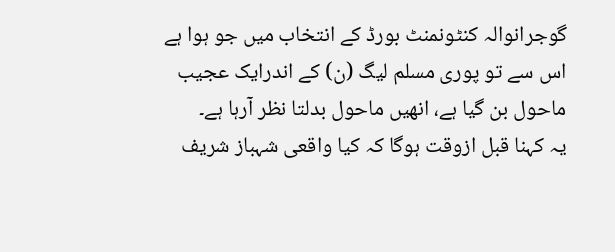گوجرانوالہ کنٹونمنٹ بورڈ کے انتخاب میں جو ہوا ہے اس سے تو پوری مسلم لیگ (ن) کے اندرایک عجیب ماحول بن گیا ہے، انھیں ماحول بدلتا نظر آرہا ہے۔
یہ کہنا قبل ازوقت ہوگا کہ کیا واقعی شہباز شریف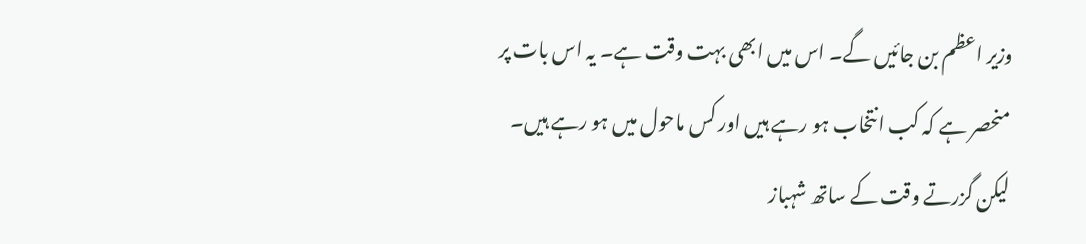وزیر اعظم بن جائیں گے۔ اس میں ابھی بہت وقت ہے۔ یہ اس بات پر منحصر ہے کہ کب انتخاب ہو رہے ہیں اور کس ماحول میں ہو رہے ہیں۔ لیکن گزرتے وقت کے ساتھ شہباز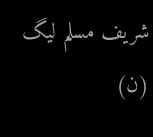شریف مسلم لیگ (ن)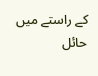کے راستے میں حائل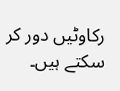رکاوٹیں دور کر سکتے ہیں۔